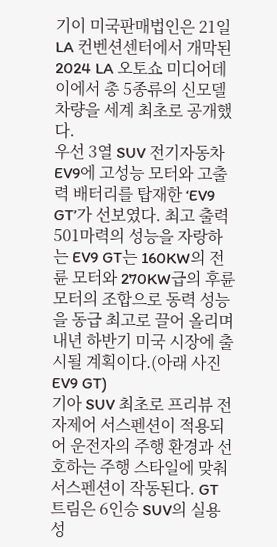기이 미국판매법인은 21일 LA 컨벤션센터에서 개막된 2024 LA 오토쇼 미디어데이에서 총 5종류의 신모델 차량을 세계 최초로 공개했다.
우선 3열 SUV 전기자동차 EV9에 고성능 모터와 고출력 배터리를 탑재한 ‘EV9 GT’가 선보였다. 최고 출력 501마력의 성능을 자랑하는 EV9 GT는 160KW의 전륜 모터와 270KW급의 후륜 모터의 조합으로 동력 성능을 동급 최고로 끌어 올리며 내년 하반기 미국 시장에 출시될 계획이다.(아래 사진 EV9 GT)
기아 SUV 최초로 프리뷰 전자제어 서스펜션이 적용되어 운전자의 주행 환경과 선호하는 주행 스타일에 맞춰 서스펜션이 작동된다. GT 트림은 6인승 SUV의 실용성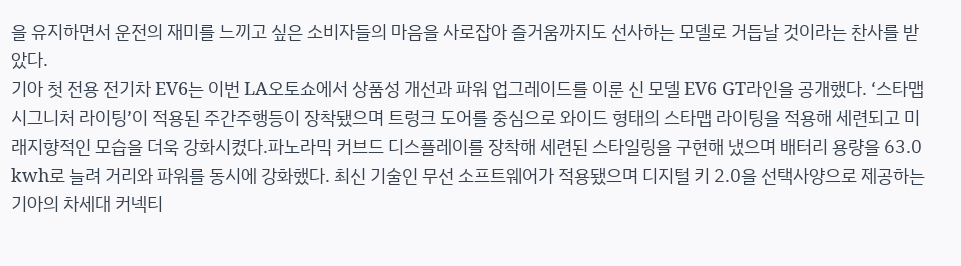을 유지하면서 운전의 재미를 느끼고 싶은 소비자들의 마음을 사로잡아 즐거움까지도 선사하는 모델로 거듭날 것이라는 찬사를 받았다.
기아 첫 전용 전기차 EV6는 이번 LA오토쇼에서 상품성 개선과 파워 업그레이드를 이룬 신 모델 EV6 GT라인을 공개했다. ‘스타맵 시그니처 라이팅’이 적용된 주간주행등이 장착됐으며 트렁크 도어를 중심으로 와이드 형태의 스타맵 라이팅을 적용해 세련되고 미래지향적인 모습을 더욱 강화시켰다.파노라믹 커브드 디스플레이를 장착해 세련된 스타일링을 구현해 냈으며 배터리 용량을 63.0 kwh로 늘려 거리와 파워를 동시에 강화했다. 최신 기술인 무선 소프트웨어가 적용됐으며 디지털 키 2.0을 선택사양으로 제공하는 기아의 차세대 커넥티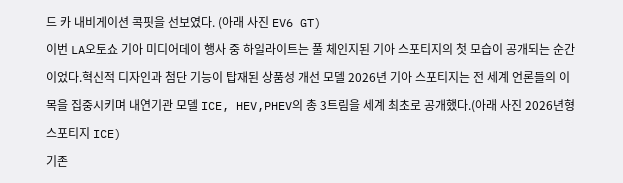드 카 내비게이션 콕핏을 선보였다. (아래 사진 EV6 GT)
이번 LA오토쇼 기아 미디어데이 행사 중 하일라이트는 풀 체인지된 기아 스포티지의 첫 모습이 공개되는 순간이었다.혁신적 디자인과 첨단 기능이 탑재된 상품성 개선 모델 2026년 기아 스포티지는 전 세계 언론들의 이목을 집중시키며 내연기관 모델 ICE, HEV,PHEV의 총 3트림을 세계 최초로 공개했다.(아래 사진 2026년형 스포티지 ICE)
기존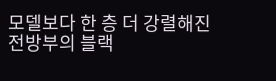모델보다 한 층 더 강렬해진 전방부의 블랙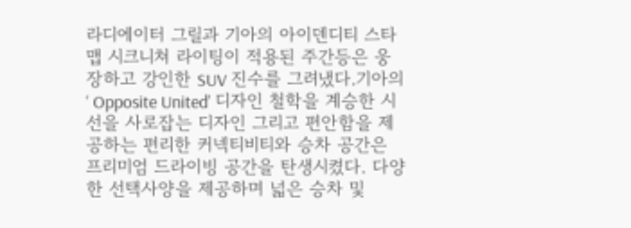라디에이터 그릴과 기아의 아이덴디티 스타맵 시크니쳐 라이팅이 적용된 주간등은 웅장하고 강인한 SUV 진수를 그려냈다.기아의 ‘ Opposite United’ 디자인 철학을 계승한 시선을 사로잡는 디자인 그리고 편안함을 제공하는 편리한 커넥티비티와 승차 공간은 프리미엄 드라이빙 공간을 탄생시켰다. 다양한 선택사양을 제공하며 넓은 승차 및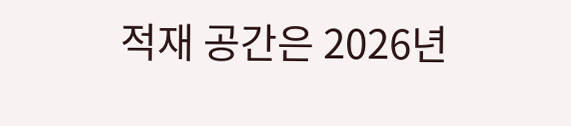적재 공간은 2026년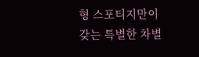형 스포티지만이 갖는 특별한 차별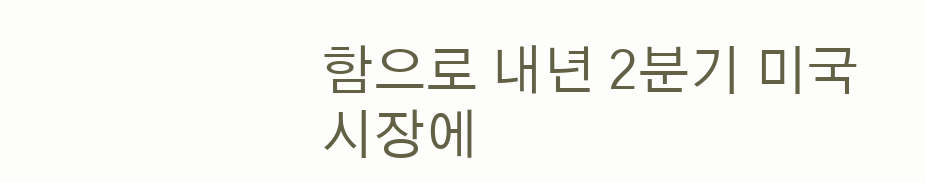함으로 내년 2분기 미국 시장에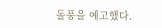돌풍을 예고했다.